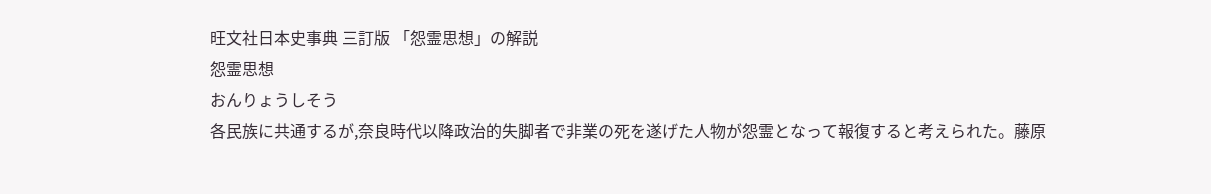旺文社日本史事典 三訂版 「怨霊思想」の解説
怨霊思想
おんりょうしそう
各民族に共通するが,奈良時代以降政治的失脚者で非業の死を遂げた人物が怨霊となって報復すると考えられた。藤原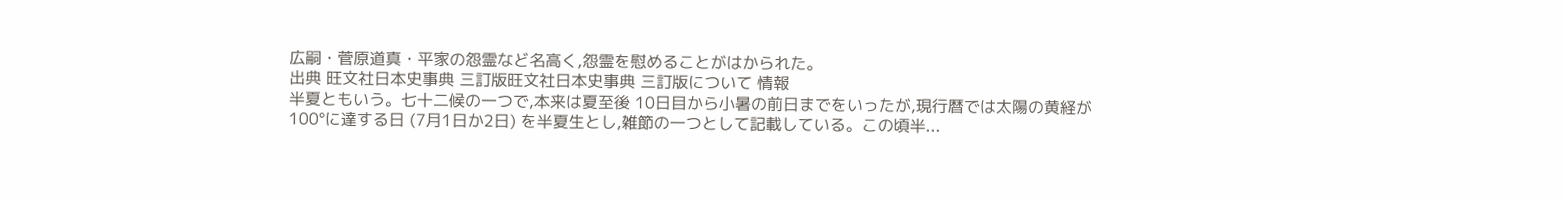広嗣・菅原道真・平家の怨霊など名高く,怨霊を慰めることがはかられた。
出典 旺文社日本史事典 三訂版旺文社日本史事典 三訂版について 情報
半夏ともいう。七十二候の一つで,本来は夏至後 10日目から小暑の前日までをいったが,現行暦では太陽の黄経が 100°に達する日 (7月1日か2日) を半夏生とし,雑節の一つとして記載している。この頃半...